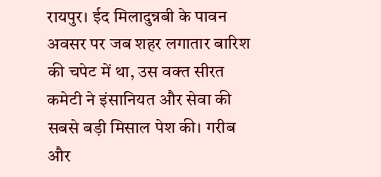रायपुर। ईद मिलादुन्नबी के पावन अवसर पर जब शहर लगातार बारिश की चपेट में था, उस वक्त सीरत कमेटी ने इंसानियत और सेवा की सबसे बड़ी मिसाल पेश की। गरीब और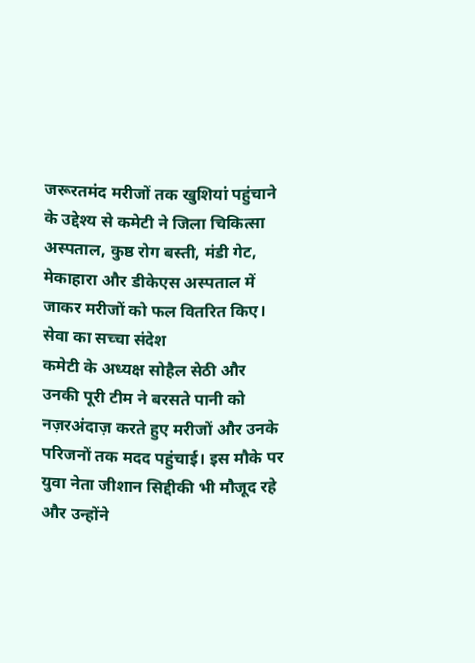जरूरतमंद मरीजों तक खुशियां पहुंचाने के उद्देश्य से कमेटी ने जिला चिकित्सा अस्पताल, कुष्ठ रोग बस्ती, मंडी गेट, मेकाहारा और डीकेएस अस्पताल में जाकर मरीजों को फल वितरित किए।
सेवा का सच्चा संदेश
कमेटी के अध्यक्ष सोहैल सेठी और उनकी पूरी टीम ने बरसते पानी को नज़रअंदाज़ करते हुए मरीजों और उनके परिजनों तक मदद पहुंचाई। इस मौके पर युवा नेता जीशान सिद्दीकी भी मौजूद रहे और उन्होंने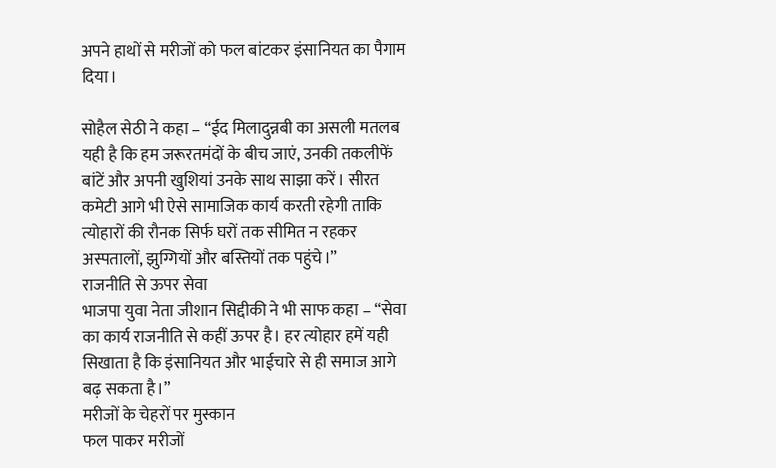अपने हाथों से मरीजों को फल बांटकर इंसानियत का पैगाम दिया।

सोहैल सेठी ने कहा – “ईद मिलादुन्नबी का असली मतलब यही है कि हम जरूरतमंदों के बीच जाएं, उनकी तकलीफें बांटें और अपनी खुशियां उनके साथ साझा करें। सीरत कमेटी आगे भी ऐसे सामाजिक कार्य करती रहेगी ताकि त्योहारों की रौनक सिर्फ घरों तक सीमित न रहकर अस्पतालों, झुग्गियों और बस्तियों तक पहुंचे।”
राजनीति से ऊपर सेवा
भाजपा युवा नेता जीशान सिद्दीकी ने भी साफ कहा – “सेवा का कार्य राजनीति से कहीं ऊपर है। हर त्योहार हमें यही सिखाता है कि इंसानियत और भाईचारे से ही समाज आगे बढ़ सकता है।”
मरीजों के चेहरों पर मुस्कान
फल पाकर मरीजों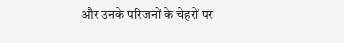और उनके परिजनों के चेहरों पर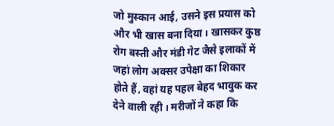जो मुस्कान आई, उसने इस प्रयास को और भी खास बना दिया। खासकर कुष्ठ रोग बस्ती और मंडी गेट जैसे इलाकों में जहां लोग अक्सर उपेक्षा का शिकार होते हैं, वहां यह पहल बेहद भावुक कर देने वाली रही। मरीजों ने कहा कि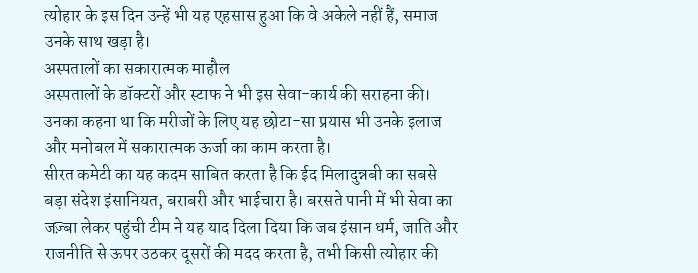त्योहार के इस दिन उन्हें भी यह एहसास हुआ कि वे अकेले नहीं हैं, समाज उनके साथ खड़ा है।
अस्पतालों का सकारात्मक माहौल
अस्पतालों के डॉक्टरों और स्टाफ ने भी इस सेवा-कार्य की सराहना की। उनका कहना था कि मरीजों के लिए यह छोटा-सा प्रयास भी उनके इलाज और मनोबल में सकारात्मक ऊर्जा का काम करता है।
सीरत कमेटी का यह कदम साबित करता है कि ईद मिलादुन्नबी का सबसे बड़ा संदेश इंसानियत, बराबरी और भाईचारा है। बरसते पानी में भी सेवा का जज़्बा लेकर पहुंची टीम ने यह याद दिला दिया कि जब इंसान धर्म, जाति और राजनीति से ऊपर उठकर दूसरों की मदद करता है, तभी किसी त्योहार की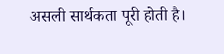असली सार्थकता पूरी होती है।